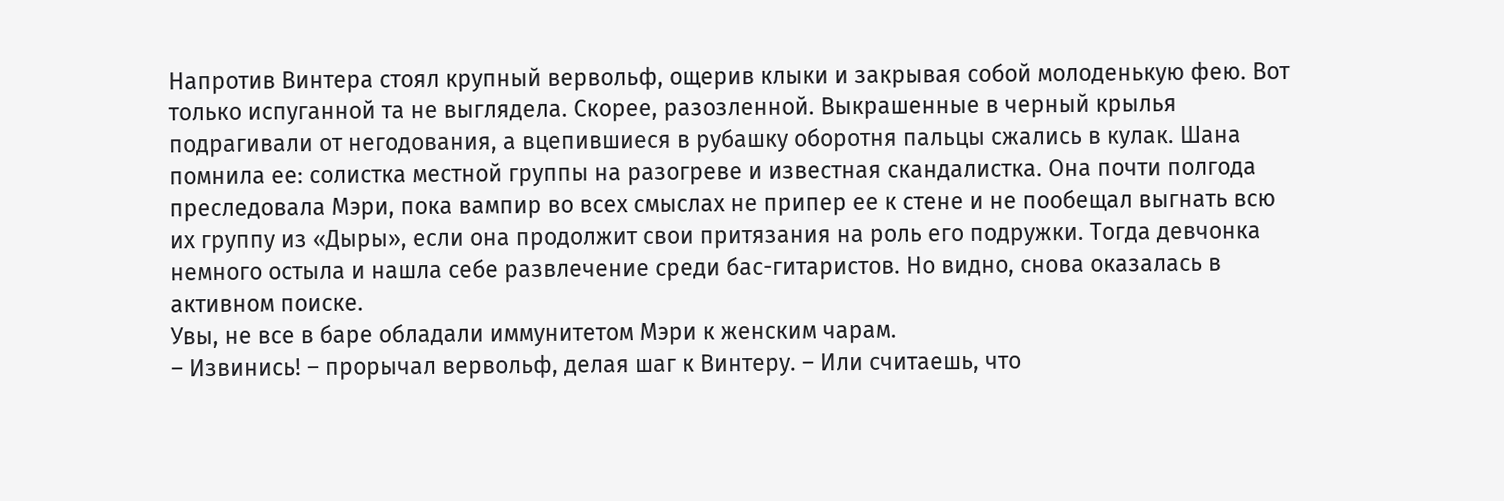Напротив Винтера стоял крупный вервольф, ощерив клыки и закрывая собой молоденькую фею. Вот только испуганной та не выглядела. Скорее, разозленной. Выкрашенные в черный крылья подрагивали от негодования, а вцепившиеся в рубашку оборотня пальцы сжались в кулак. Шана помнила ее: солистка местной группы на разогреве и известная скандалистка. Она почти полгода преследовала Мэри, пока вампир во всех смыслах не припер ее к стене и не пообещал выгнать всю их группу из «Дыры», если она продолжит свои притязания на роль его подружки. Тогда девчонка немного остыла и нашла себе развлечение среди бас-гитаристов. Но видно, снова оказалась в активном поиске.
Увы, не все в баре обладали иммунитетом Мэри к женским чарам.
– Извинись! – прорычал вервольф, делая шаг к Винтеру. – Или считаешь, что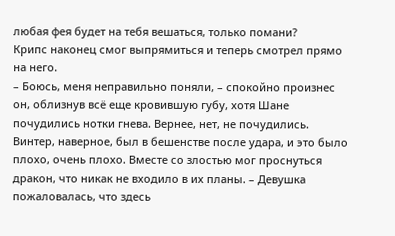любая фея будет на тебя вешаться, только помани?
Крипс наконец смог выпрямиться и теперь смотрел прямо на него.
– Боюсь, меня неправильно поняли, – спокойно произнес он, облизнув всё еще кровившую губу, хотя Шане почудились нотки гнева. Вернее, нет, не почудились. Винтер, наверное, был в бешенстве после удара, и это было плохо, очень плохо. Вместе со злостью мог проснуться дракон, что никак не входило в их планы. – Девушка пожаловалась, что здесь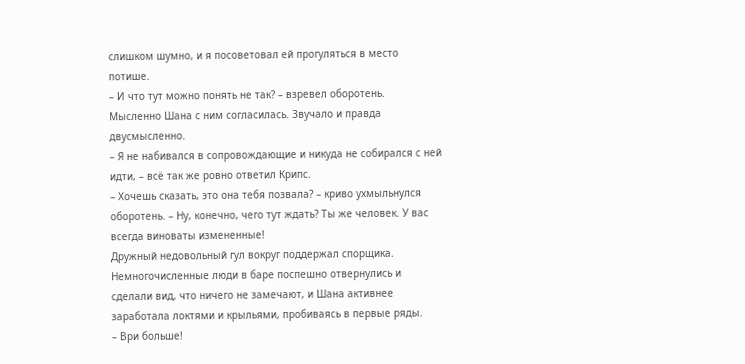слишком шумно, и я посоветовал ей прогуляться в место потише.
– И что тут можно понять не так? – взревел оборотень.
Мысленно Шана с ним согласилась. Звучало и правда двусмысленно.
– Я не набивался в сопровождающие и никуда не собирался с ней идти, – всё так же ровно ответил Крипс.
– Хочешь сказать, это она тебя позвала? – криво ухмыльнулся оборотень. – Ну, конечно, чего тут ждать? Ты же человек. У вас всегда виноваты измененные!
Дружный недовольный гул вокруг поддержал спорщика. Немногочисленные люди в баре поспешно отвернулись и сделали вид, что ничего не замечают, и Шана активнее заработала локтями и крыльями, пробиваясь в первые ряды.
– Ври больше!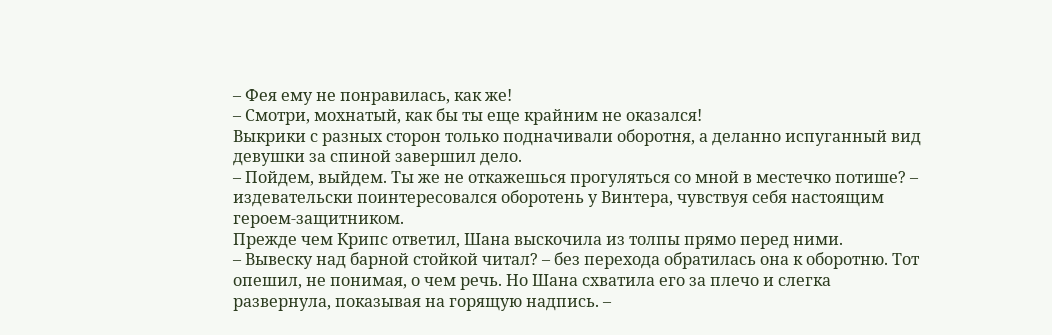– Фея ему не понравилась, как же!
– Смотри, мохнатый, как бы ты еще крайним не оказался!
Выкрики с разных сторон только подначивали оборотня, а деланно испуганный вид девушки за спиной завершил дело.
– Пойдем, выйдем. Ты же не откажешься прогуляться со мной в местечко потише? – издевательски поинтересовался оборотень у Винтера, чувствуя себя настоящим героем-защитником.
Прежде чем Крипс ответил, Шана выскочила из толпы прямо перед ними.
– Вывеску над барной стойкой читал? – без перехода обратилась она к оборотню. Тот опешил, не понимая, о чем речь. Но Шана схватила его за плечо и слегка развернула, показывая на горящую надпись. –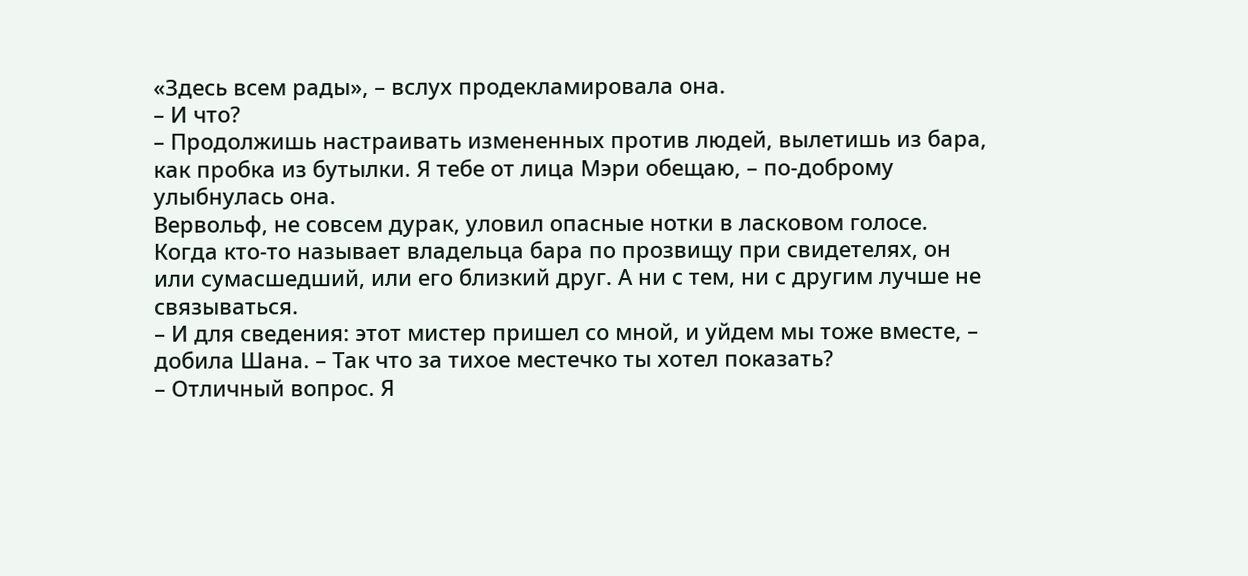«Здесь всем рады», – вслух продекламировала она.
– И что?
– Продолжишь настраивать измененных против людей, вылетишь из бара, как пробка из бутылки. Я тебе от лица Мэри обещаю, – по-доброму улыбнулась она.
Вервольф, не совсем дурак, уловил опасные нотки в ласковом голосе. Когда кто-то называет владельца бара по прозвищу при свидетелях, он или сумасшедший, или его близкий друг. А ни с тем, ни с другим лучше не связываться.
– И для сведения: этот мистер пришел со мной, и уйдем мы тоже вместе, – добила Шана. – Так что за тихое местечко ты хотел показать?
– Отличный вопрос. Я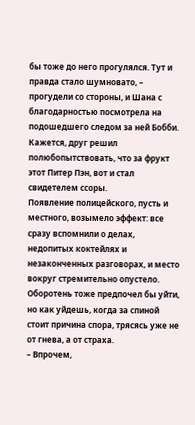бы тоже до него прогулялся. Тут и правда стало шумновато, – прогудели со стороны, и Шана с благодарностью посмотрела на подошедшего следом за ней Бобби. Кажется, друг решил полюбопытствовать, что за фрукт этот Питер Пэн, вот и стал свидетелем ссоры.
Появление полицейского, пусть и местного, возымело эффект: все сразу вспомнили о делах, недопитых коктейлях и незаконченных разговорах, и место вокруг стремительно опустело. Оборотень тоже предпочел бы уйти, но как уйдешь, когда за спиной стоит причина спора, трясясь уже не от гнева, а от страха.
– Впрочем,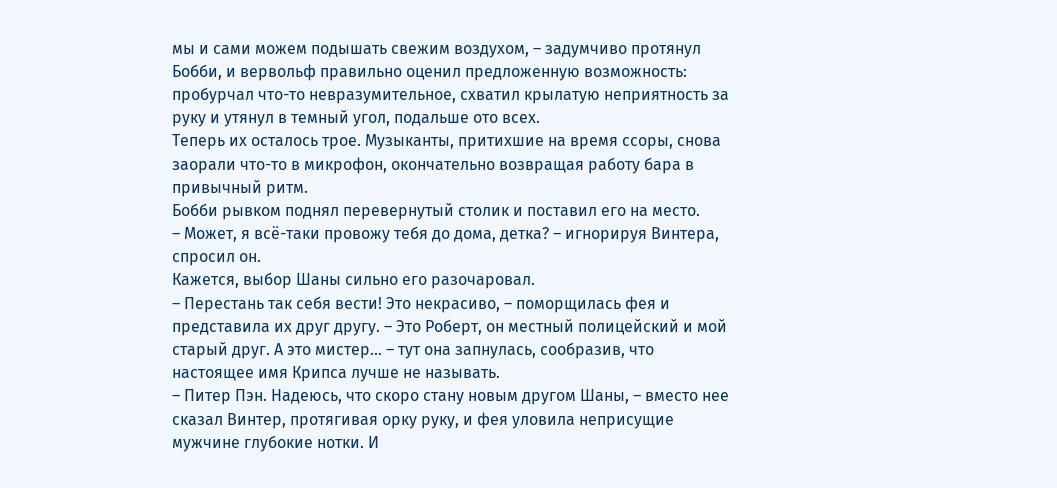мы и сами можем подышать свежим воздухом, – задумчиво протянул Бобби, и вервольф правильно оценил предложенную возможность: пробурчал что-то невразумительное, схватил крылатую неприятность за руку и утянул в темный угол, подальше ото всех.
Теперь их осталось трое. Музыканты, притихшие на время ссоры, снова заорали что-то в микрофон, окончательно возвращая работу бара в привычный ритм.
Бобби рывком поднял перевернутый столик и поставил его на место.
– Может, я всё-таки провожу тебя до дома, детка? – игнорируя Винтера, спросил он.
Кажется, выбор Шаны сильно его разочаровал.
– Перестань так себя вести! Это некрасиво, – поморщилась фея и представила их друг другу. – Это Роберт, он местный полицейский и мой старый друг. А это мистер… – тут она запнулась, сообразив, что настоящее имя Крипса лучше не называть.
– Питер Пэн. Надеюсь, что скоро стану новым другом Шаны, – вместо нее сказал Винтер, протягивая орку руку, и фея уловила неприсущие мужчине глубокие нотки. И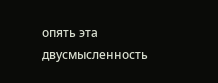опять эта двусмысленность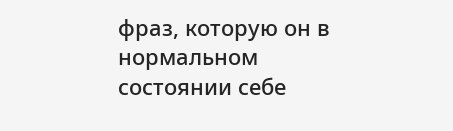фраз, которую он в нормальном состоянии себе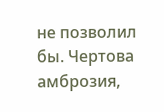не позволил бы. Чертова амброзия,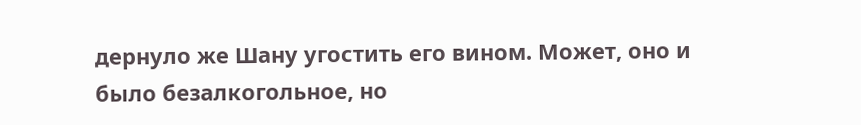дернуло же Шану угостить его вином. Может, оно и было безалкогольное, но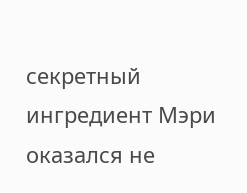секретный ингредиент Мэри оказался не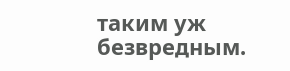таким уж безвредным.